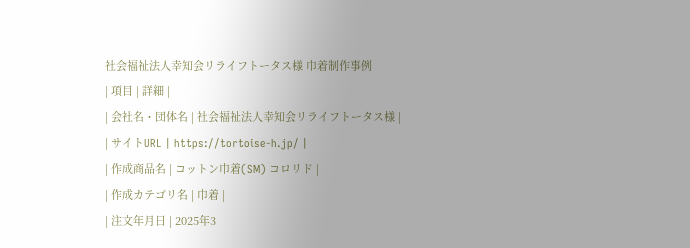社会福祉法人幸知会リライフトータス様 巾着制作事例
| 項目 | 詳細 |
| 会社名・団体名 | 社会福祉法人幸知会リライフトータス様 |
| サイトURL | https://tortoise-h.jp/ |
| 作成商品名 | コットン巾着(SM) コロリド |
| 作成カテゴリ名 | 巾着 |
| 注文年月日 | 2025年3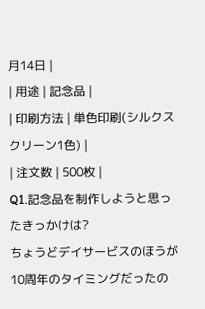月14日 |
| 用途 | 記念品 |
| 印刷方法 | 単色印刷(シルクスクリーン1色) |
| 注文数 | 500枚 |
Q1.記念品を制作しようと思ったきっかけは?
ちょうどデイサービスのほうが10周年のタイミングだったの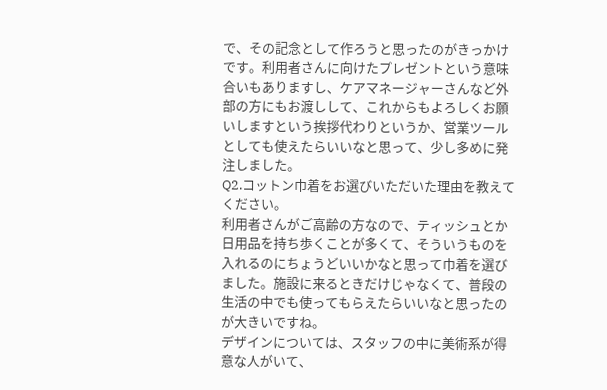で、その記念として作ろうと思ったのがきっかけです。利用者さんに向けたプレゼントという意味合いもありますし、ケアマネージャーさんなど外部の方にもお渡しして、これからもよろしくお願いしますという挨拶代わりというか、営業ツールとしても使えたらいいなと思って、少し多めに発注しました。
Q2.コットン巾着をお選びいただいた理由を教えてください。
利用者さんがご高齢の方なので、ティッシュとか日用品を持ち歩くことが多くて、そういうものを入れるのにちょうどいいかなと思って巾着を選びました。施設に来るときだけじゃなくて、普段の生活の中でも使ってもらえたらいいなと思ったのが大きいですね。
デザインについては、スタッフの中に美術系が得意な人がいて、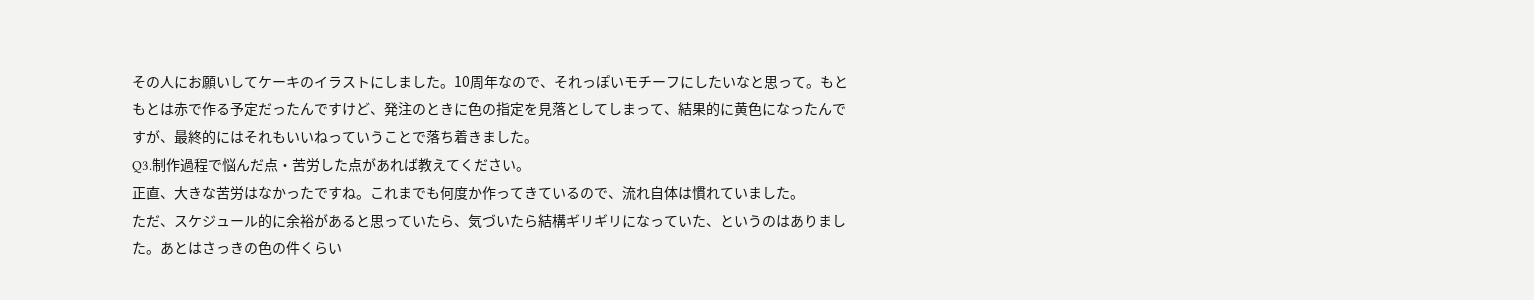その人にお願いしてケーキのイラストにしました。10周年なので、それっぽいモチーフにしたいなと思って。もともとは赤で作る予定だったんですけど、発注のときに色の指定を見落としてしまって、結果的に黄色になったんですが、最終的にはそれもいいねっていうことで落ち着きました。
Q3.制作過程で悩んだ点・苦労した点があれば教えてください。
正直、大きな苦労はなかったですね。これまでも何度か作ってきているので、流れ自体は慣れていました。
ただ、スケジュール的に余裕があると思っていたら、気づいたら結構ギリギリになっていた、というのはありました。あとはさっきの色の件くらい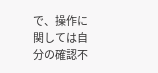で、操作に関しては自分の確認不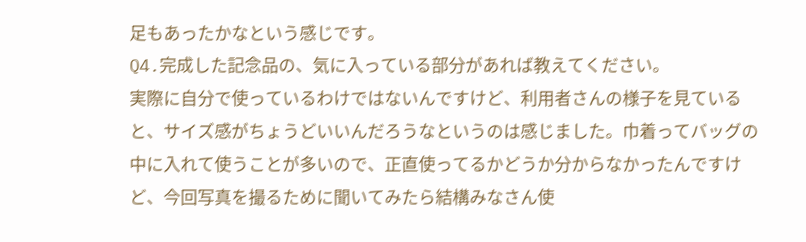足もあったかなという感じです。
Q4.完成した記念品の、気に入っている部分があれば教えてください。
実際に自分で使っているわけではないんですけど、利用者さんの様子を見ていると、サイズ感がちょうどいいんだろうなというのは感じました。巾着ってバッグの中に入れて使うことが多いので、正直使ってるかどうか分からなかったんですけど、今回写真を撮るために聞いてみたら結構みなさん使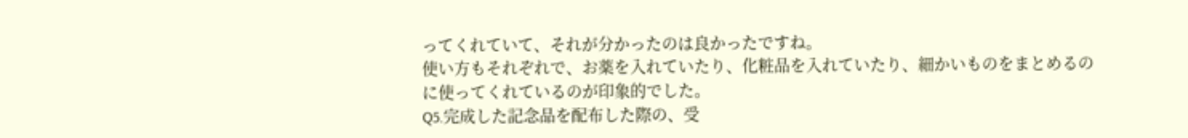ってくれていて、それが分かったのは良かったですね。
使い方もそれぞれで、お薬を入れていたり、化粧品を入れていたり、細かいものをまとめるのに使ってくれているのが印象的でした。
Q5.完成した記念品を配布した際の、受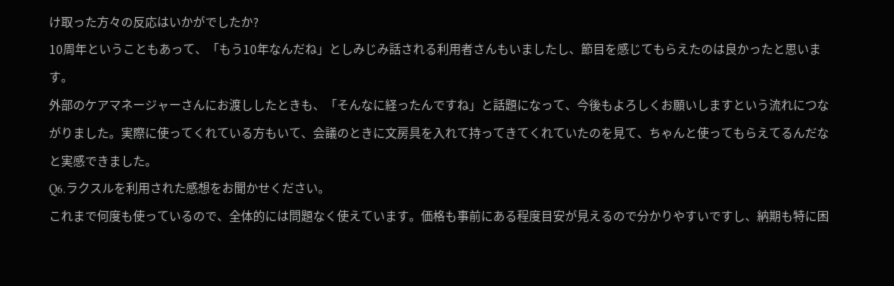け取った方々の反応はいかがでしたか?
10周年ということもあって、「もう10年なんだね」としみじみ話される利用者さんもいましたし、節目を感じてもらえたのは良かったと思います。
外部のケアマネージャーさんにお渡ししたときも、「そんなに経ったんですね」と話題になって、今後もよろしくお願いしますという流れにつながりました。実際に使ってくれている方もいて、会議のときに文房具を入れて持ってきてくれていたのを見て、ちゃんと使ってもらえてるんだなと実感できました。
Q6.ラクスルを利用された感想をお聞かせください。
これまで何度も使っているので、全体的には問題なく使えています。価格も事前にある程度目安が見えるので分かりやすいですし、納期も特に困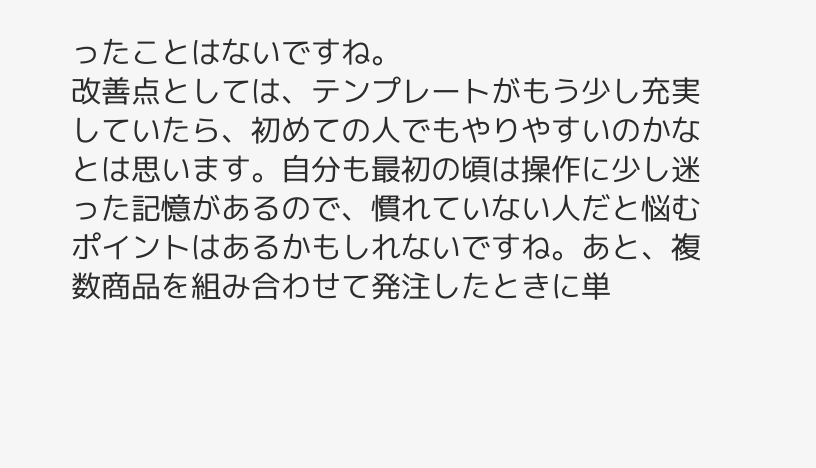ったことはないですね。
改善点としては、テンプレートがもう少し充実していたら、初めての人でもやりやすいのかなとは思います。自分も最初の頃は操作に少し迷った記憶があるので、慣れていない人だと悩むポイントはあるかもしれないですね。あと、複数商品を組み合わせて発注したときに単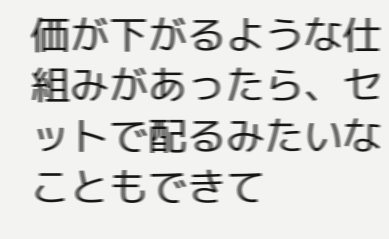価が下がるような仕組みがあったら、セットで配るみたいなこともできて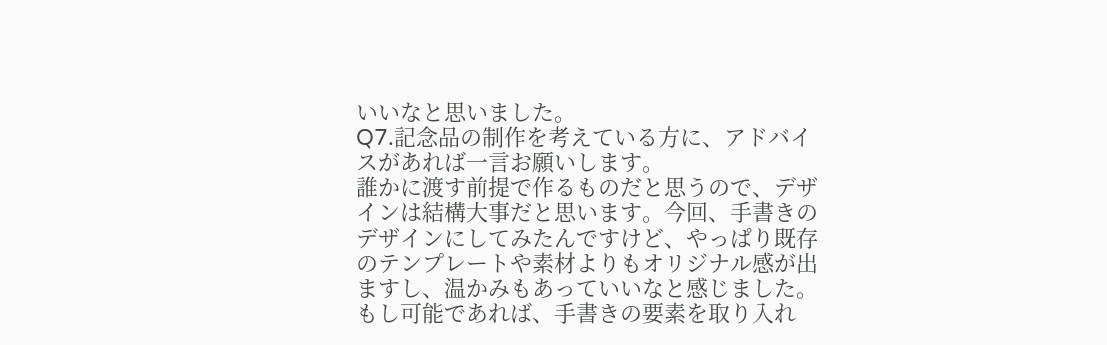いいなと思いました。
Q7.記念品の制作を考えている方に、アドバイスがあれば一言お願いします。
誰かに渡す前提で作るものだと思うので、デザインは結構大事だと思います。今回、手書きのデザインにしてみたんですけど、やっぱり既存のテンプレートや素材よりもオリジナル感が出ますし、温かみもあっていいなと感じました。もし可能であれば、手書きの要素を取り入れ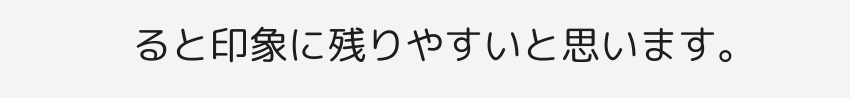ると印象に残りやすいと思います。